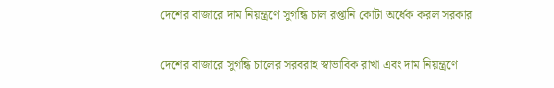দেশের বাজারে দাম নিয়ন্ত্রণে সুগন্ধি চাল রপ্তানি কোটা অর্ধেক করল সরকার

দেশের বাজারে সুগন্ধি চালের সরবরাহ স্বাভাবিক রাখা এবং দাম নিয়ন্ত্রণে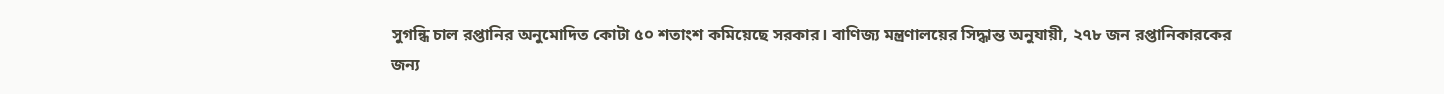সুগন্ধি চাল রপ্তানির অনুমোদিত কোটা ৫০ শতাংশ কমিয়েছে সরকার। বাণিজ্য মন্ত্রণালয়ের সিদ্ধান্ত অনুযায়ী, ২৭৮ জন রপ্তানিকারকের জন্য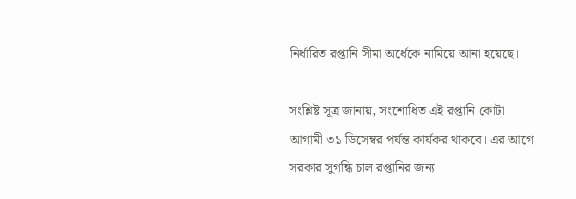নির্ধারিত রপ্তানি সীমা অর্ধেকে নামিয়ে আনা হয়েছে।

সংশ্লিষ্ট সূত্র জানায়, সংশোধিত এই রপ্তানি কোটা আগামী ৩১ ডিসেম্বর পর্যন্ত কার্যকর থাকবে। এর আগে সরকার সুগন্ধি চাল রপ্তানির জন্য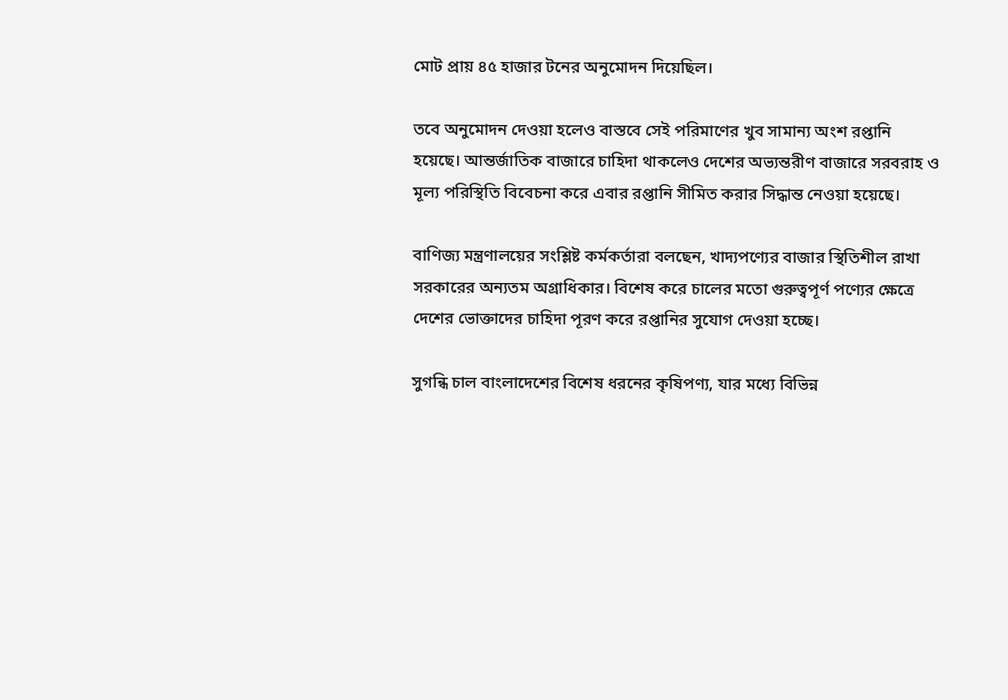মোট প্রায় ৪৫ হাজার টনের অনুমোদন দিয়েছিল।

তবে অনুমোদন দেওয়া হলেও বাস্তবে সেই পরিমাণের খুব সামান্য অংশ রপ্তানি হয়েছে। আন্তর্জাতিক বাজারে চাহিদা থাকলেও দেশের অভ্যন্তরীণ বাজারে সরবরাহ ও মূল্য পরিস্থিতি বিবেচনা করে এবার রপ্তানি সীমিত করার সিদ্ধান্ত নেওয়া হয়েছে।

বাণিজ্য মন্ত্রণালয়ের সংশ্লিষ্ট কর্মকর্তারা বলছেন, খাদ্যপণ্যের বাজার স্থিতিশীল রাখা সরকারের অন্যতম অগ্রাধিকার। বিশেষ করে চালের মতো গুরুত্বপূর্ণ পণ্যের ক্ষেত্রে দেশের ভোক্তাদের চাহিদা পূরণ করে রপ্তানির সুযোগ দেওয়া হচ্ছে।

সুগন্ধি চাল বাংলাদেশের বিশেষ ধরনের কৃষিপণ্য, যার মধ্যে বিভিন্ন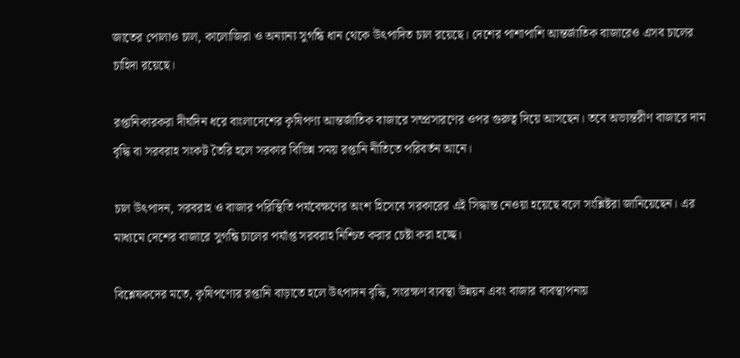জাতের পোলাও চাল, কালোজিরা ও অন্যান্য সুগন্ধি ধান থেকে উৎপাদিত চাল রয়েছে। দেশের পাশাপাশি আন্তর্জাতিক বাজারেও এসব চালের চাহিদা রয়েছে।

রপ্তানিকারকরা দীর্ঘদিন ধরে বাংলাদেশের কৃষিপণ্য আন্তর্জাতিক বাজারে সম্প্রসারণের ওপর গুরুত্ব দিয়ে আসছেন। তবে অভ্যন্তরীণ বাজারে দাম বৃদ্ধি বা সরবরাহ সংকট তৈরি হলে সরকার বিভিন্ন সময় রপ্তানি নীতিতে পরিবর্তন আনে।

চাল উৎপাদন, সরবরাহ ও বাজার পরিস্থিতি পর্যবেক্ষণের অংশ হিসেবে সরকারের এই সিদ্ধান্ত নেওয়া হয়েছে বলে সংশ্লিষ্টরা জানিয়েছেন। এর মাধ্যমে দেশের বাজারে সুগন্ধি চালের পর্যাপ্ত সরবরাহ নিশ্চিত করার চেষ্টা করা হচ্ছে।

বিশ্লেষকদের মতে, কৃষিপণ্যের রপ্তানি বাড়াতে হলে উৎপাদন বৃদ্ধি, সংরক্ষণ ব্যবস্থা উন্নয়ন এবং বাজার ব্যবস্থাপনায়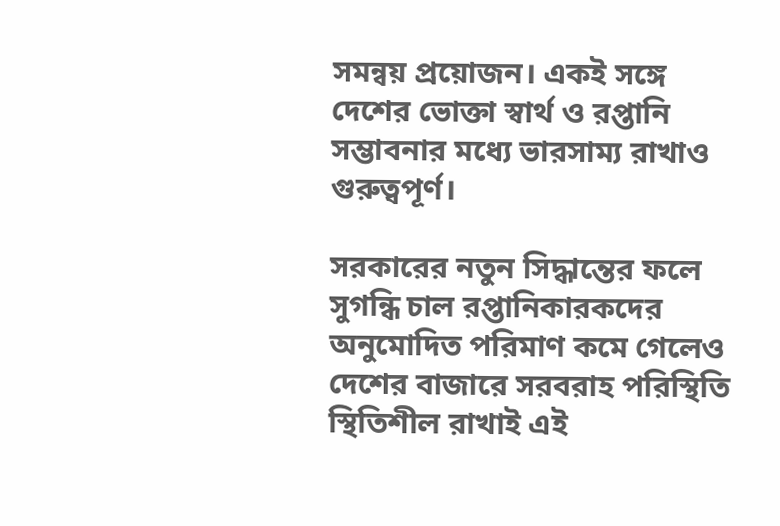সমন্বয় প্রয়োজন। একই সঙ্গে দেশের ভোক্তা স্বার্থ ও রপ্তানি সম্ভাবনার মধ্যে ভারসাম্য রাখাও গুরুত্বপূর্ণ।

সরকারের নতুন সিদ্ধান্তের ফলে সুগন্ধি চাল রপ্তানিকারকদের অনুমোদিত পরিমাণ কমে গেলেও দেশের বাজারে সরবরাহ পরিস্থিতি স্থিতিশীল রাখাই এই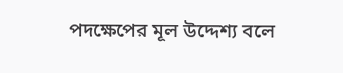পদক্ষেপের মূল উদ্দেশ্য বলে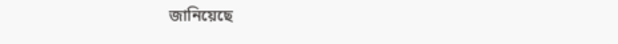জানিয়েছে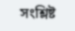সংশ্লিষ্ট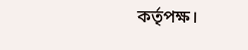কর্তৃপক্ষ।